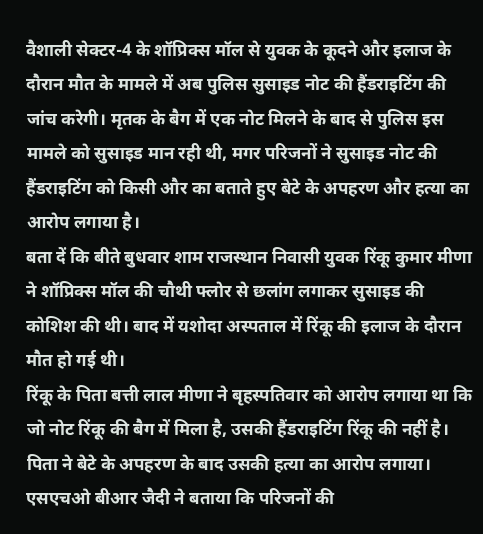वैशाली सेक्टर-4 के शॉप्रिक्स मॉल से युवक के कूदने और इलाज के दौरान मौत के मामले में अब पुलिस सुसाइड नोट की हैंडराइटिंग की जांच करेगी। मृतक के बैग में एक नोट मिलने के बाद से पुलिस इस मामले को सुसाइड मान रही थी, मगर परिजनों ने सुसाइड नोट की हैंडराइटिंग को किसी और का बताते हुए बेटे के अपहरण और हत्या का आरोप लगाया है।
बता दें कि बीते बुधवार शाम राजस्थान निवासी युवक रिंकू कुमार मीणा ने शॉप्रिक्स मॉल की चौथी फ्लोर से छलांग लगाकर सुसाइड की कोशिश की थी। बाद में यशोदा अस्पताल में रिंकू की इलाज के दौरान मौत हो गई थी।
रिंकू के पिता बत्ती लाल मीणा ने बृहस्पतिवार को आरोप लगाया था कि जो नोट रिंकू की बैग में मिला है, उसकी हैंडराइटिंग रिंकू की नहीं है। पिता ने बेटे के अपहरण के बाद उसकी हत्या का आरोप लगाया।
एसएचओ बीआर जैदी ने बताया कि परिजनों की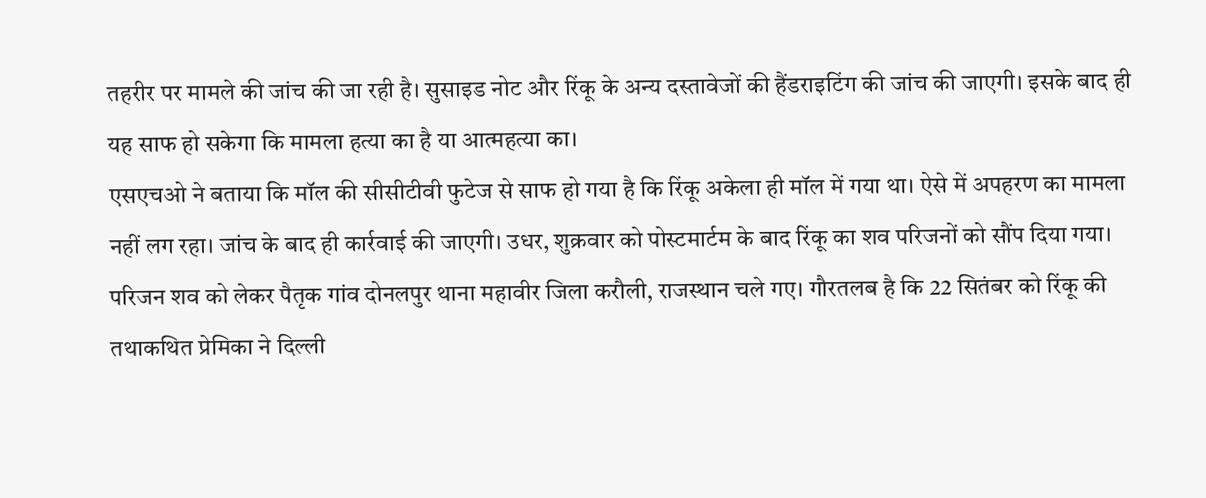तहरीर पर मामले की जांच की जा रही है। सुसाइड नोट और रिंकू के अन्य दस्तावेजों की हैंडराइटिंग की जांच की जाएगी। इसके बाद ही यह साफ हो सकेगा कि मामला हत्या का है या आत्महत्या का।
एसएचओ ने बताया कि मॉल की सीसीटीवी फुटेज से साफ हो गया है कि रिंकू अकेला ही मॉल में गया था। ऐसे में अपहरण का मामला नहीं लग रहा। जांच के बाद ही कार्रवाई की जाएगी। उधर, शुक्रवार को पोस्टमार्टम के बाद रिंकू का शव परिजनों को सौंप दिया गया।
परिजन शव को लेकर पैतृक गांव दोनलपुर थाना महावीर जिला करौली, राजस्थान चले गए। गौरतलब है कि 22 सितंबर को रिंकू की तथाकथित प्रेमिका ने दिल्ली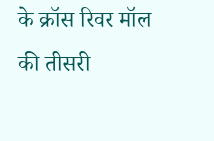के क्रॉस रिवर मॉल की तीसरी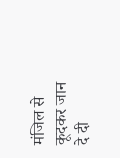मंजिल से कूदकर जान दे दी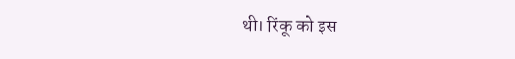थी। रिंकू को इस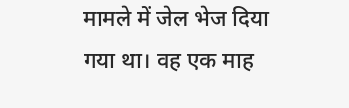मामले में जेल भेज दिया गया था। वह एक माह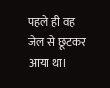पहले ही वह जेल से छूटकर आया था।